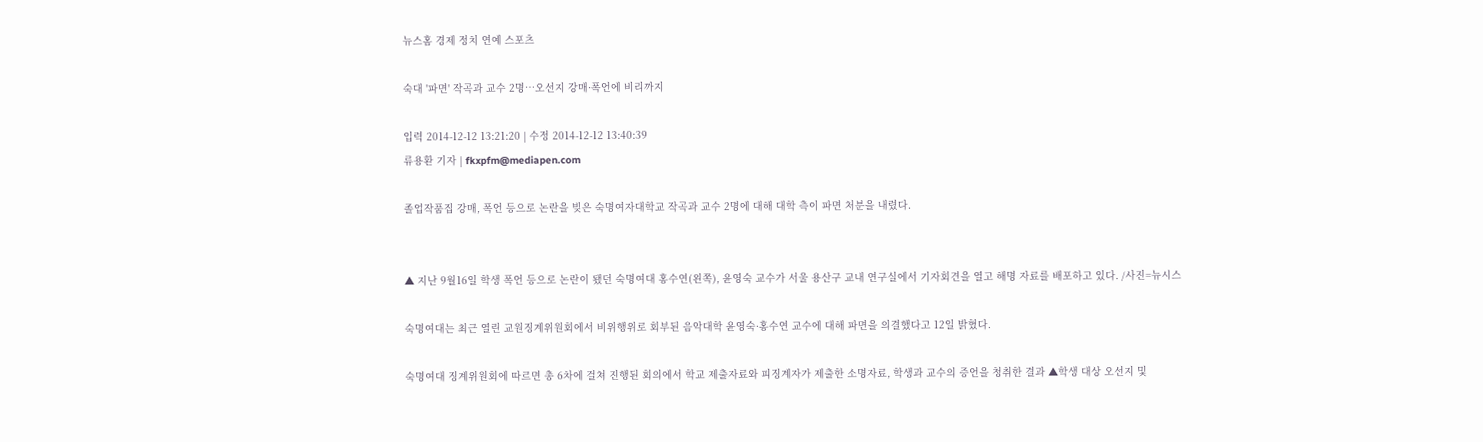뉴스홈 경제 정치 연예 스포츠

숙대 '파면' 작곡과 교수 2명…오선지 강매·폭언에 비리까지

입력 2014-12-12 13:21:20 | 수정 2014-12-12 13:40:39
류용환 기자 | fkxpfm@mediapen.com

졸업작품집 강매, 폭언 등으로 논란을 빚은 숙명여자대학교 작곡과 교수 2명에 대해 대학 측이 파면 처분을 내렸다.


▲ 지난 9월16일 학생 폭언 등으로 논란이 됐던 숙명여대 홍수연(왼쪽), 윤영숙 교수가 서울 용산구 교내 연구실에서 기자회견을 열고 해명 자료를 배포하고 있다. /사진=뉴시스

숙명여대는 최근 열린 교원징계위원회에서 비위행위로 회부된 음악대학 윤영숙·홍수연 교수에 대해 파면을 의결했다고 12일 밝혔다.

숙명여대 징계위원회에 따르면 총 6차에 걸쳐 진행된 회의에서 학교 제출자료와 피징계자가 제출한 소명자료, 학생과 교수의 증언을 청취한 결과 ▲학생 대상 오선지 및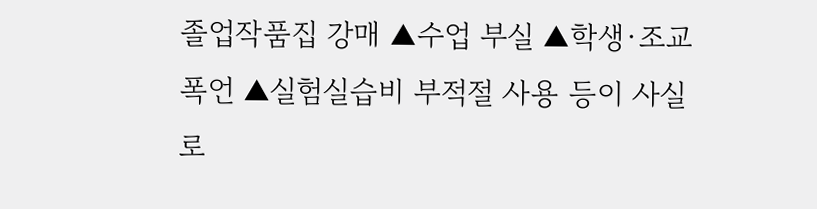졸업작품집 강매 ▲수업 부실 ▲학생·조교 폭언 ▲실험실습비 부적절 사용 등이 사실로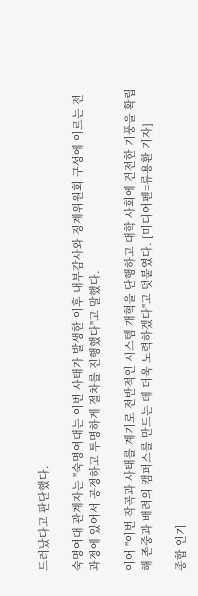드러났다고 판단했다.

숙명여대 관계자는 "숙명여대는 이번 사태가 발생한 이후 내부감사와 징계위원회 구성에 이르는 전 과정에 있어서 공정하고 투명하게 절차를 진행했다"고 말했다.

이어 "이번 작곡과 사태를 계기로 전반적인 시스템 개혁을 단행하고 대학 사회에 건전한 기풍을 확립해 존중과 배려의 캠퍼스를 만드는 데 더욱 노력하겠다"고 덧붙였다. [미디어펜=류용환 기자]

종합 인기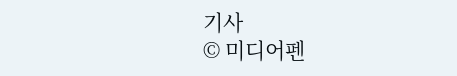기사
© 미디어펜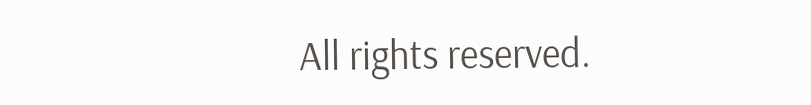All rights reserved.